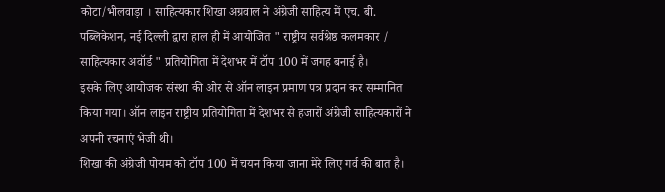कोटा/भीलवाड़ा । साहित्यकार शिखा अग्रवाल ने अंग्रेजी साहित्य में एच. बी. पब्लिकेशन, नई दिल्ली द्वारा हाल ही में आयोजित " राष्ट्रीय सर्वश्रेष्ठ कलमकार / साहित्यकार अवॉर्ड " प्रतियोगिता में देशभर में टॉप 100 में जगह बनाई है।
इसके लिए आयोजक संस्था की ओर से ऑन लाइन प्रमाण पत्र प्रदान कर सम्मानित किया गया। ऑन लाइन राष्ट्रीय प्रतियोगिता में देशभर से हजारों अंग्रेजी साहित्यकारों ने अपनी रचनाएं भेजी थी।
शिखा की अंग्रेजी पोयम को टॉप 100 में चयन किया जाना मेरे लिए गर्व की बात है।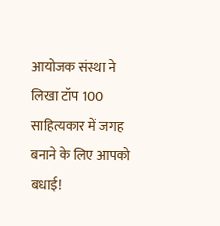आयोजक संस्था ने लिखा टॉप 100 साहित्यकार में जगह बनाने के लिए आपको बधाई!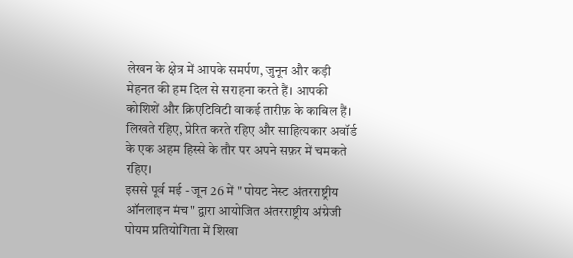लेखन के क्षेत्र में आपके समर्पण, जुनून और कड़ी मेहनत की हम दिल से सराहना करते हैं। आपकी कोशिशें और क्रिएटिविटी वाकई तारीफ़ के काबिल हैं। लिखते रहिए, प्रेरित करते रहिए और साहित्यकार अवॉर्ड के एक अहम हिस्से के तौर पर अपने सफ़र में चमकते रहिए।
इससे पूर्व मई - जून 26 में " पोयट नेस्ट अंतरराष्ट्रीय ऑनलाइन मंच" द्वारा आयोजित अंतरराष्ट्रीय अंग्रेजी पोयम प्रतियोगिता में शिखा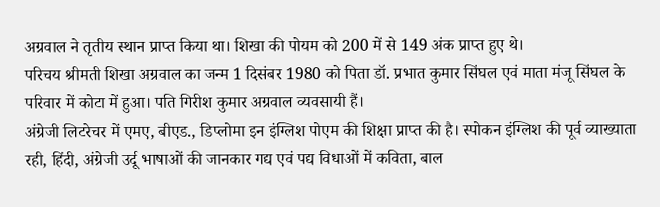अग्रवाल ने तृतीय स्थान प्राप्त किया था। शिखा की पोयम को 200 में से 149 अंक प्राप्त हुए थे।
परिचय श्रीमती शिखा अग्रवाल का जन्म 1 दिसंबर 1980 को पिता डॉ. प्रभात कुमार सिंघल एवं माता मंजू सिंघल के परिवार में कोटा में हुआ। पति गिरीश कुमार अग्रवाल व्यवसायी हैं।
अंग्रेजी लिटरेचर में एमए, बीएड., डिप्लोमा इन इंग्लिश पोएम की शिक्षा प्राप्त की है। स्पोकन इंग्लिश की पूर्व व्याख्याता रही, हिंदी, अंग्रेजी उर्दू भाषाओं की जानकार गद्य एवं पद्य विधाओं में कविता, बाल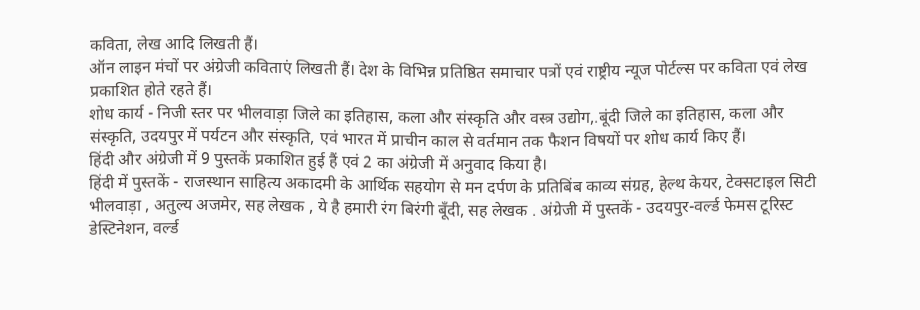कविता, लेख आदि लिखती हैं।
ऑन लाइन मंचों पर अंग्रेजी कविताएं लिखती हैं। देश के विभिन्न प्रतिष्ठित समाचार पत्रों एवं राष्ट्रीय न्यूज पोर्टल्स पर कविता एवं लेख प्रकाशित होते रहते हैं।
शोध कार्य - निजी स्तर पर भीलवाड़ा जिले का इतिहास, कला और संस्कृति और वस्त्र उद्योग,.बूंदी जिले का इतिहास, कला और संस्कृति, उदयपुर में पर्यटन और संस्कृति, एवं भारत में प्राचीन काल से वर्तमान तक फैशन विषयों पर शोध कार्य किए हैं।
हिंदी और अंग्रेजी में 9 पुस्तकें प्रकाशित हुई हैं एवं 2 का अंग्रेजी में अनुवाद किया है।
हिंदी में पुस्तकें - राजस्थान साहित्य अकादमी के आर्थिक सहयोग से मन दर्पण के प्रतिबिंब काव्य संग्रह, हेल्थ केयर, टेक्सटाइल सिटी भीलवाड़ा , अतुल्य अजमेर, सह लेखक , ये है हमारी रंग बिरंगी बूँदी, सह लेखक . अंग्रेजी में पुस्तकें - उदयपुर-वर्ल्ड फेमस टूरिस्ट डेस्टिनेशन, वर्ल्ड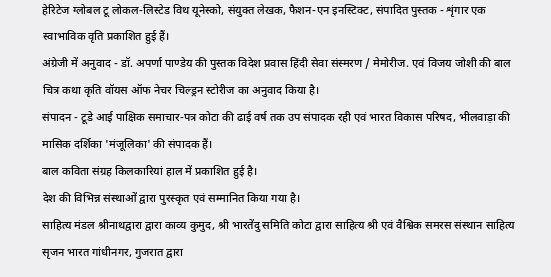हेरिटेज ग्लोबल टू लोकल-लिस्टेड विथ यूनेस्को, संयुक्त लेखक, फैशन-एन इनस्टिक्ट, संपादित पुस्तक - शृंगार एक स्वाभाविक वृति प्रकाशित हुई हैं।
अंग्रेजी में अनुवाद - डॉ. अपर्णा पाण्डेय की पुस्तक विदेश प्रवास हिंदी सेवा संस्मरण / मेमोरीज. एवं विजय जोशी की बाल चित्र कथा कृति वॉयस ऑफ नेचर चिल्ड्रन स्टोरीज का अनुवाद किया है।
संपादन - टूडे आई पाक्षिक समाचार-पत्र कोटा की ढाई वर्ष तक उप संपादक रही एवं भारत विकास परिषद, भीलवाड़ा की मासिक दर्शिका 'मंजूलिका' की संपादक हैं।
बाल कविता संग्रह किलकारियां हाल में प्रकाशित हुई है।
देश की विभिन्न संस्थाओं द्वारा पुरस्कृत एवं सम्मानित किया गया है।
साहित्य मंडल श्रीनाथद्वारा द्वारा काव्य कुमुद, श्री भारतेंदु समिति कोटा द्वारा साहित्य श्री एवं वैश्विक समरस संस्थान साहित्य सृजन भारत गांधीनगर, गुजरात द्वारा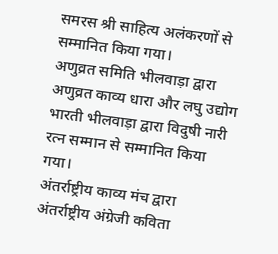समरस श्री साहित्य अलंकरणों से सम्मानित किया गया।
अणुव्रत समिति भीलवाड़ा द्वारा अणुव्रत काव्य धारा और लघु उद्योग भारती भीलवाड़ा द्वारा विदुषी नारी रत्न सम्मान से सम्मानित किया गया।
अंतर्राष्ट्रीय काव्य मंच द्वारा अंतर्राष्ट्रीय अंग्रेजी कविता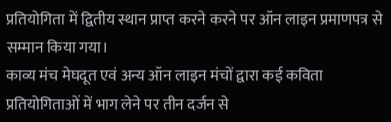प्रतियोगिता में द्वितीय स्थान प्राप्त करने करने पर ऑन लाइन प्रमाणपत्र से सम्मान किया गया।
काव्य मंच मेघदूत एवं अन्य ऑन लाइन मंचों द्वारा कई कविता प्रतियोगिताओं में भाग लेने पर तीन दर्जन से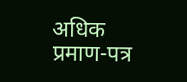अधिक प्रमाण-पत्र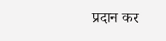प्रदान कर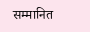सम्मानित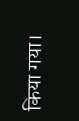किया गया।